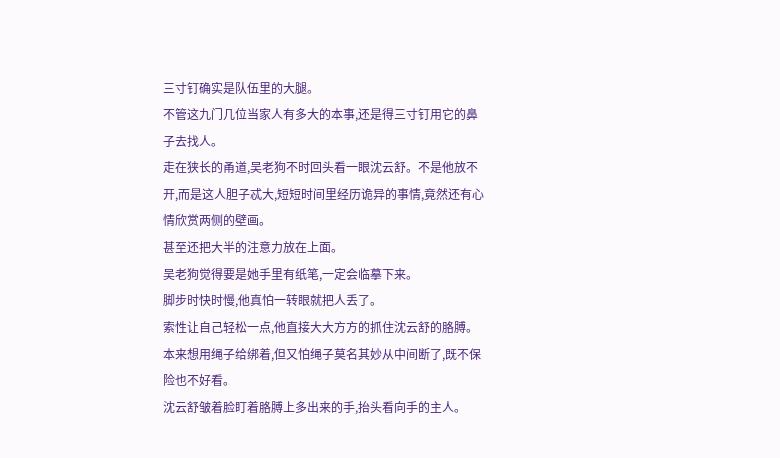三寸钉确实是队伍里的大腿。
不管这九门几位当家人有多大的本事,还是得三寸钉用它的鼻子去找人。
走在狭长的甬道,吴老狗不时回头看一眼沈云舒。不是他放不开,而是这人胆子忒大,短短时间里经历诡异的事情,竟然还有心情欣赏两侧的壁画。
甚至还把大半的注意力放在上面。
吴老狗觉得要是她手里有纸笔,一定会临摹下来。
脚步时快时慢,他真怕一转眼就把人丢了。
索性让自己轻松一点,他直接大大方方的抓住沈云舒的胳膊。本来想用绳子给绑着,但又怕绳子莫名其妙从中间断了,既不保险也不好看。
沈云舒皱着脸盯着胳膊上多出来的手,抬头看向手的主人。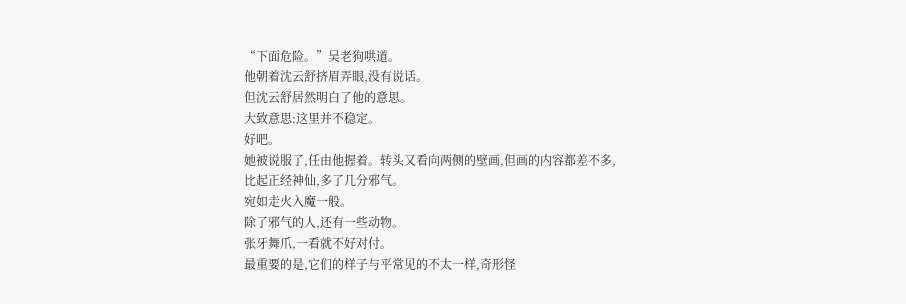“下面危险。”吴老狗哄道。
他朝着沈云舒挤眉弄眼,没有说话。
但沈云舒居然明白了他的意思。
大致意思:这里并不稳定。
好吧。
她被说服了,任由他握着。转头又看向两侧的壁画,但画的内容都差不多,比起正经神仙,多了几分邪气。
宛如走火入魔一般。
除了邪气的人,还有一些动物。
张牙舞爪,一看就不好对付。
最重要的是,它们的样子与平常见的不太一样,奇形怪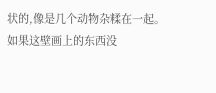状的,像是几个动物杂糅在一起。
如果这壁画上的东西没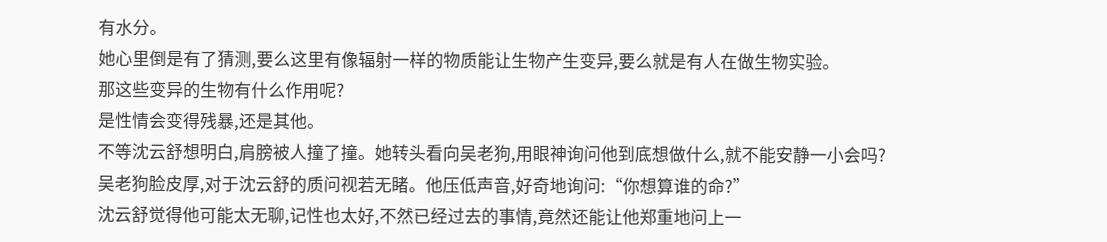有水分。
她心里倒是有了猜测,要么这里有像辐射一样的物质能让生物产生变异,要么就是有人在做生物实验。
那这些变异的生物有什么作用呢?
是性情会变得残暴,还是其他。
不等沈云舒想明白,肩膀被人撞了撞。她转头看向吴老狗,用眼神询问他到底想做什么,就不能安静一小会吗?
吴老狗脸皮厚,对于沈云舒的质问视若无睹。他压低声音,好奇地询问:“你想算谁的命?”
沈云舒觉得他可能太无聊,记性也太好,不然已经过去的事情,竟然还能让他郑重地问上一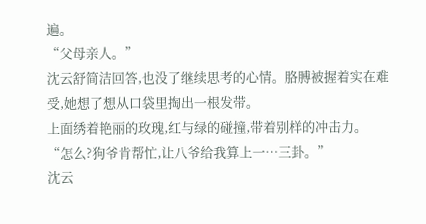遍。
“父母亲人。”
沈云舒简洁回答,也没了继续思考的心情。胳膊被握着实在难受,她想了想从口袋里掏出一根发带。
上面绣着艳丽的玫瑰,红与绿的碰撞,带着别样的冲击力。
“怎么?狗爷肯帮忙,让八爷给我算上一…三卦。”
沈云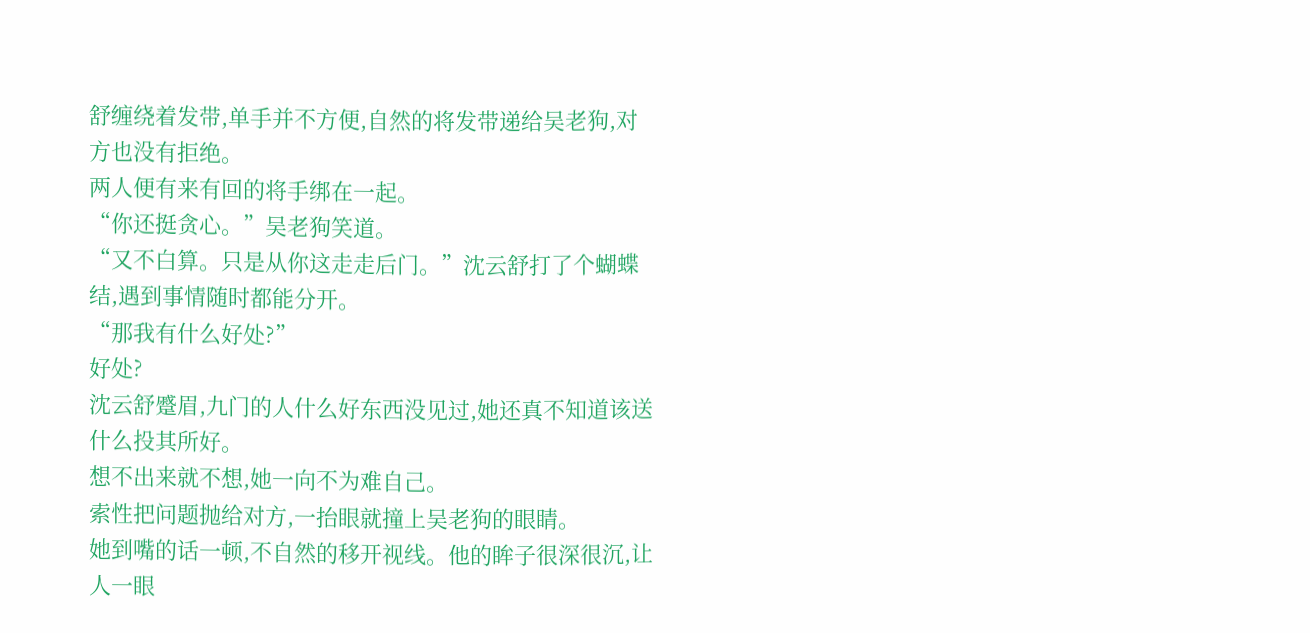舒缠绕着发带,单手并不方便,自然的将发带递给吴老狗,对方也没有拒绝。
两人便有来有回的将手绑在一起。
“你还挺贪心。”吴老狗笑道。
“又不白算。只是从你这走走后门。”沈云舒打了个蝴蝶结,遇到事情随时都能分开。
“那我有什么好处?”
好处?
沈云舒蹙眉,九门的人什么好东西没见过,她还真不知道该送什么投其所好。
想不出来就不想,她一向不为难自己。
索性把问题抛给对方,一抬眼就撞上吴老狗的眼睛。
她到嘴的话一顿,不自然的移开视线。他的眸子很深很沉,让人一眼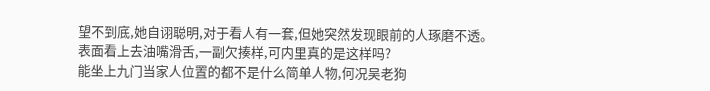望不到底,她自诩聪明,对于看人有一套,但她突然发现眼前的人琢磨不透。
表面看上去油嘴滑舌,一副欠揍样,可内里真的是这样吗?
能坐上九门当家人位置的都不是什么简单人物,何况吴老狗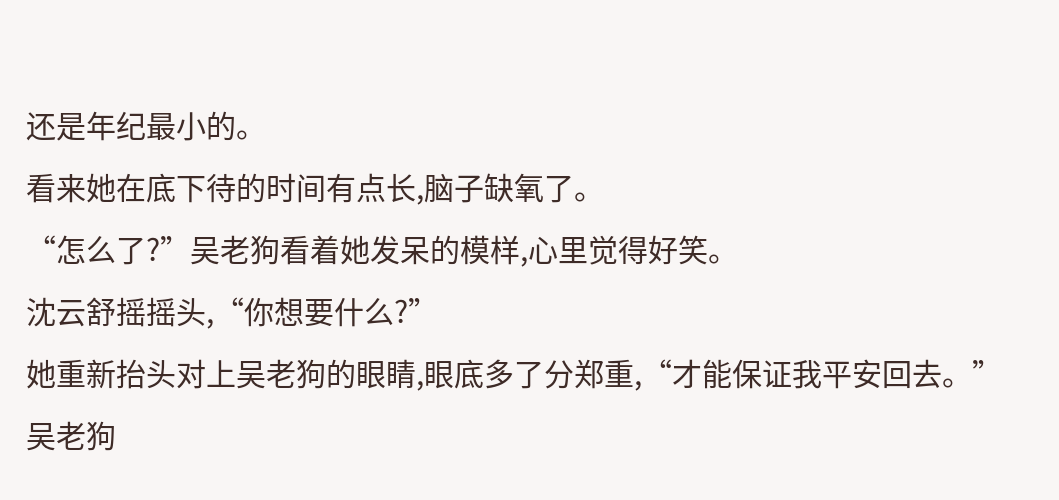还是年纪最小的。
看来她在底下待的时间有点长,脑子缺氧了。
“怎么了?”吴老狗看着她发呆的模样,心里觉得好笑。
沈云舒摇摇头,“你想要什么?”
她重新抬头对上吴老狗的眼睛,眼底多了分郑重,“才能保证我平安回去。”
吴老狗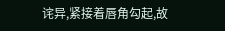诧异,紧接着唇角勾起,故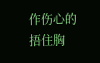作伤心的捂住胸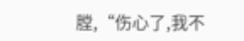膛,“伤心了,我不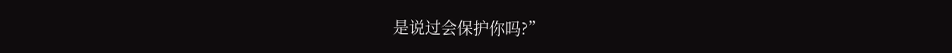是说过会保护你吗?”